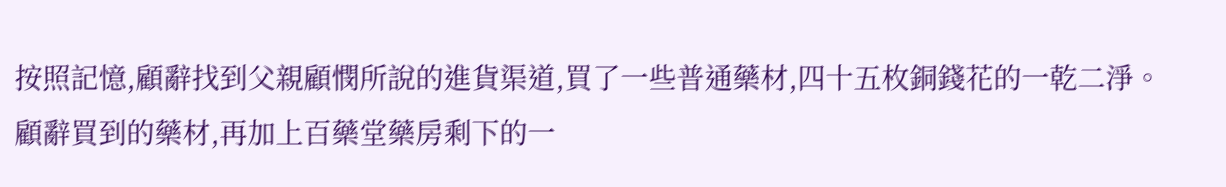按照記憶,顧辭找到父親顧憫所說的進貨渠道,買了一些普通藥材,四十五枚銅錢花的一乾二淨。
顧辭買到的藥材,再加上百藥堂藥房剩下的一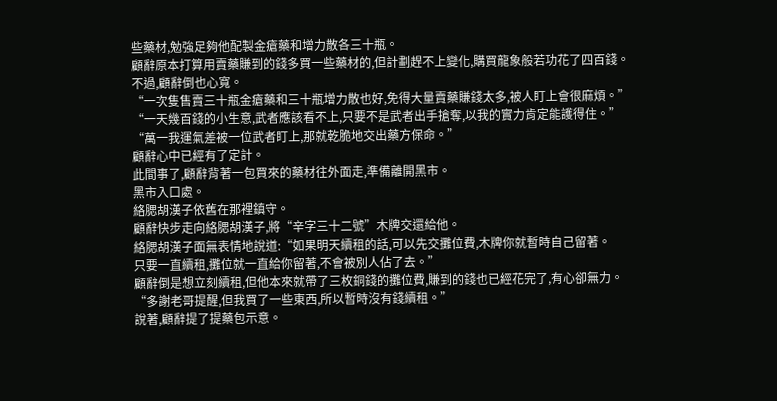些藥材,勉強足夠他配製金瘡藥和增力散各三十瓶。
顧辭原本打算用賣藥賺到的錢多買一些藥材的,但計劃趕不上變化,購買龍象般若功花了四百錢。
不過,顧辭倒也心寬。
“一次隻售賣三十瓶金瘡藥和三十瓶增力散也好,免得大量賣藥賺錢太多,被人盯上會很麻煩。”
“一天幾百錢的小生意,武者應該看不上,只要不是武者出手搶奪,以我的實力肯定能護得住。”
“萬一我運氣差被一位武者盯上,那就乾脆地交出藥方保命。”
顧辭心中已經有了定計。
此間事了,顧辭背著一包買來的藥材往外面走,準備離開黑市。
黑市入口處。
絡腮胡漢子依舊在那裡鎮守。
顧辭快步走向絡腮胡漢子,將“辛字三十二號”木牌交還給他。
絡腮胡漢子面無表情地說道:“如果明天續租的話,可以先交攤位費,木牌你就暫時自己留著。
只要一直續租,攤位就一直給你留著,不會被別人佔了去。”
顧辭倒是想立刻續租,但他本來就帶了三枚銅錢的攤位費,賺到的錢也已經花完了,有心卻無力。
“多謝老哥提醒,但我買了一些東西,所以暫時沒有錢續租。”
說著,顧辭提了提藥包示意。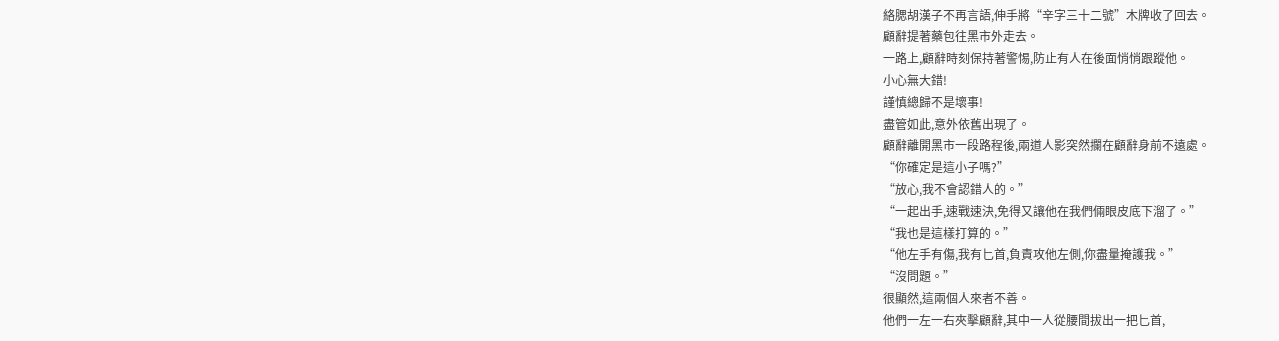絡腮胡漢子不再言語,伸手將“辛字三十二號”木牌收了回去。
顧辭提著藥包往黑市外走去。
一路上,顧辭時刻保持著警惕,防止有人在後面悄悄跟蹤他。
小心無大錯!
謹慎總歸不是壞事!
盡管如此,意外依舊出現了。
顧辭離開黑市一段路程後,兩道人影突然攔在顧辭身前不遠處。
“你確定是這小子嗎?”
“放心,我不會認錯人的。”
“一起出手,速戰速決,免得又讓他在我們倆眼皮底下溜了。”
“我也是這樣打算的。”
“他左手有傷,我有匕首,負責攻他左側,你盡量掩護我。”
“沒問題。”
很顯然,這兩個人來者不善。
他們一左一右夾擊顧辭,其中一人從腰間拔出一把匕首,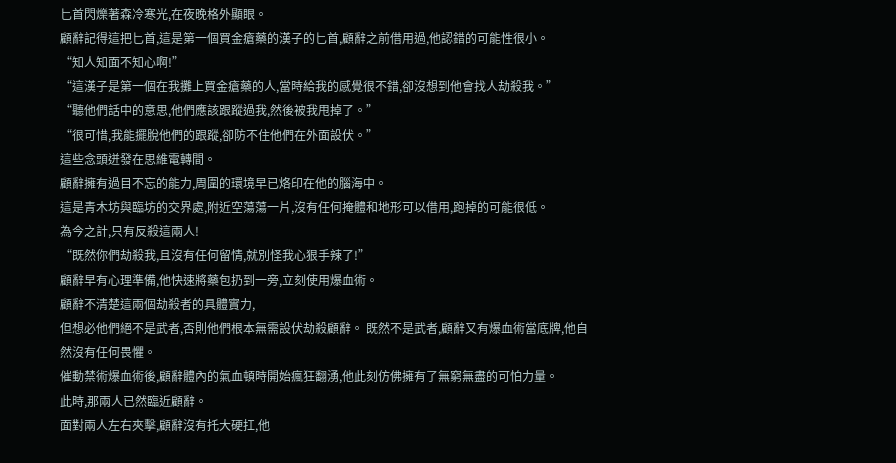匕首閃爍著森冷寒光,在夜晚格外顯眼。
顧辭記得這把匕首,這是第一個買金瘡藥的漢子的匕首,顧辭之前借用過,他認錯的可能性很小。
“知人知面不知心啊!”
“這漢子是第一個在我攤上買金瘡藥的人,當時給我的感覺很不錯,卻沒想到他會找人劫殺我。”
“聽他們話中的意思,他們應該跟蹤過我,然後被我甩掉了。”
“很可惜,我能擺脫他們的跟蹤,卻防不住他們在外面設伏。”
這些念頭迸發在思維電轉間。
顧辭擁有過目不忘的能力,周圍的環境早已烙印在他的腦海中。
這是青木坊與臨坊的交界處,附近空蕩蕩一片,沒有任何掩體和地形可以借用,跑掉的可能很低。
為今之計,只有反殺這兩人!
“既然你們劫殺我,且沒有任何留情,就別怪我心狠手辣了!”
顧辭早有心理準備,他快速將藥包扔到一旁,立刻使用爆血術。
顧辭不清楚這兩個劫殺者的具體實力,
但想必他們絕不是武者,否則他們根本無需設伏劫殺顧辭。 既然不是武者,顧辭又有爆血術當底牌,他自然沒有任何畏懼。
催動禁術爆血術後,顧辭體內的氣血頓時開始瘋狂翻湧,他此刻仿佛擁有了無窮無盡的可怕力量。
此時,那兩人已然臨近顧辭。
面對兩人左右夾擊,顧辭沒有托大硬扛,他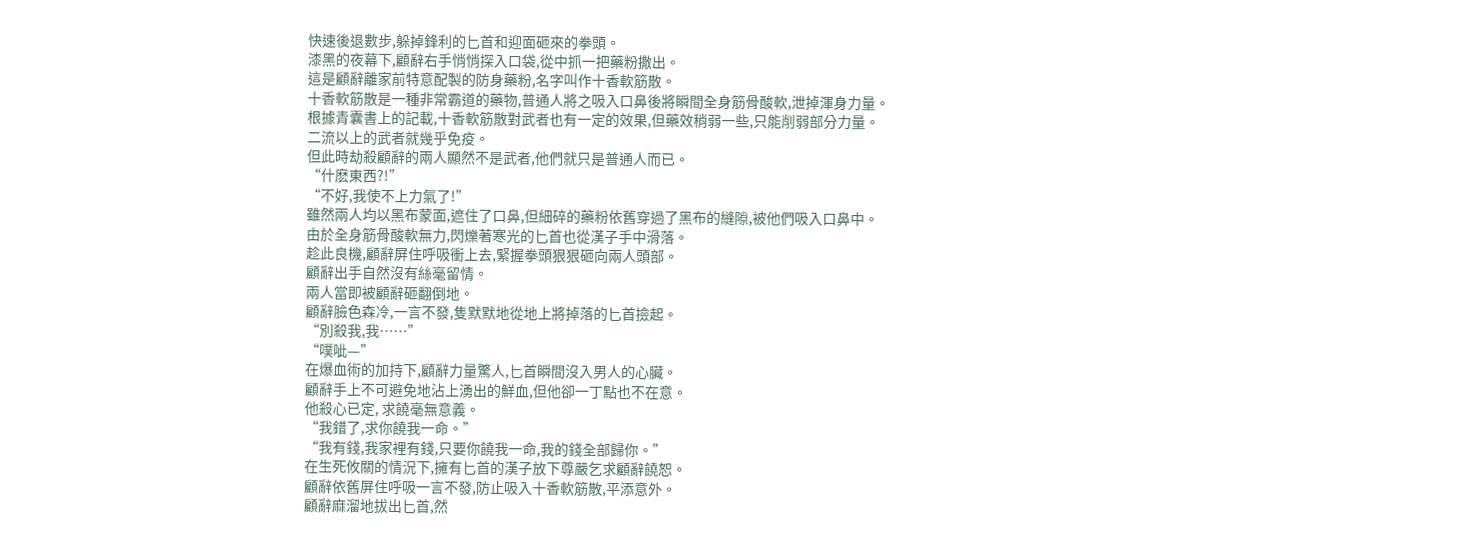快速後退數步,躲掉鋒利的匕首和迎面砸來的拳頭。
漆黑的夜幕下,顧辭右手悄悄探入口袋,從中抓一把藥粉撒出。
這是顧辭離家前特意配製的防身藥粉,名字叫作十香軟筋散。
十香軟筋散是一種非常霸道的藥物,普通人將之吸入口鼻後將瞬間全身筋骨酸軟,泄掉渾身力量。
根據青囊書上的記載,十香軟筋散對武者也有一定的效果,但藥效稍弱一些,只能削弱部分力量。
二流以上的武者就幾乎免疫。
但此時劫殺顧辭的兩人顯然不是武者,他們就只是普通人而已。
“什麽東西?!”
“不好,我使不上力氣了!”
雖然兩人均以黑布蒙面,遮住了口鼻,但細碎的藥粉依舊穿過了黑布的縫隙,被他們吸入口鼻中。
由於全身筋骨酸軟無力,閃爍著寒光的匕首也從漢子手中滑落。
趁此良機,顧辭屏住呼吸衝上去,緊握拳頭狠狠砸向兩人頭部。
顧辭出手自然沒有絲毫留情。
兩人當即被顧辭砸翻倒地。
顧辭臉色森冷,一言不發,隻默默地從地上將掉落的匕首撿起。
“別殺我,我……”
“噗呲—”
在爆血術的加持下,顧辭力量驚人,匕首瞬間沒入男人的心臟。
顧辭手上不可避免地沾上湧出的鮮血,但他卻一丁點也不在意。
他殺心已定, 求饒毫無意義。
“我錯了,求你饒我一命。”
“我有錢,我家裡有錢,只要你饒我一命,我的錢全部歸你。”
在生死攸關的情況下,擁有匕首的漢子放下尊嚴乞求顧辭饒恕。
顧辭依舊屏住呼吸一言不發,防止吸入十香軟筋散,平添意外。
顧辭麻溜地拔出匕首,然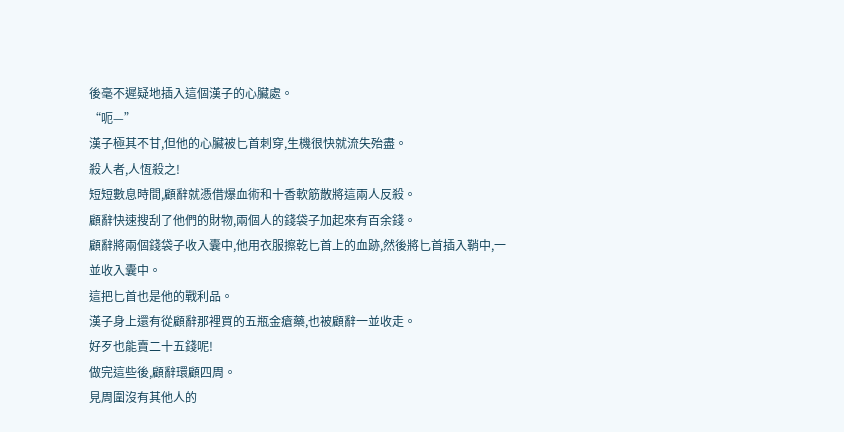後毫不遲疑地插入這個漢子的心臟處。
“呃—”
漢子極其不甘,但他的心臟被匕首刺穿,生機很快就流失殆盡。
殺人者,人恆殺之!
短短數息時間,顧辭就憑借爆血術和十香軟筋散將這兩人反殺。
顧辭快速搜刮了他們的財物,兩個人的錢袋子加起來有百余錢。
顧辭將兩個錢袋子收入囊中,他用衣服擦乾匕首上的血跡,然後將匕首插入鞘中,一並收入囊中。
這把匕首也是他的戰利品。
漢子身上還有從顧辭那裡買的五瓶金瘡藥,也被顧辭一並收走。
好歹也能賣二十五錢呢!
做完這些後,顧辭環顧四周。
見周圍沒有其他人的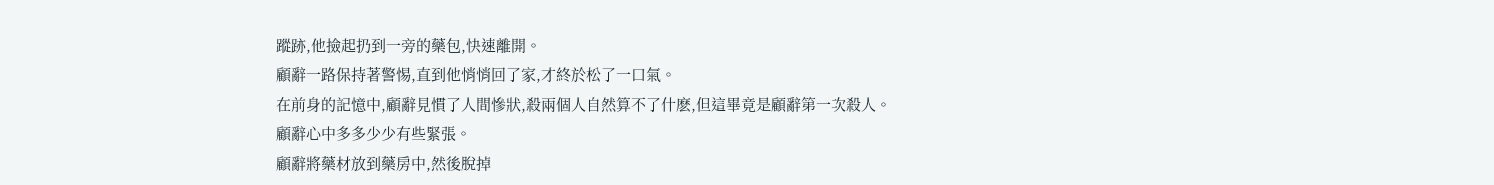蹤跡,他撿起扔到一旁的藥包,快速離開。
顧辭一路保持著警惕,直到他悄悄回了家,才終於松了一口氣。
在前身的記憶中,顧辭見慣了人間慘狀,殺兩個人自然算不了什麽,但這畢竟是顧辭第一次殺人。
顧辭心中多多少少有些緊張。
顧辭將藥材放到藥房中,然後脫掉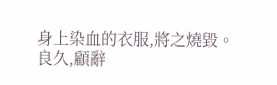身上染血的衣服,將之燒毀。
良久,顧辭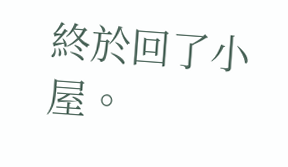終於回了小屋。